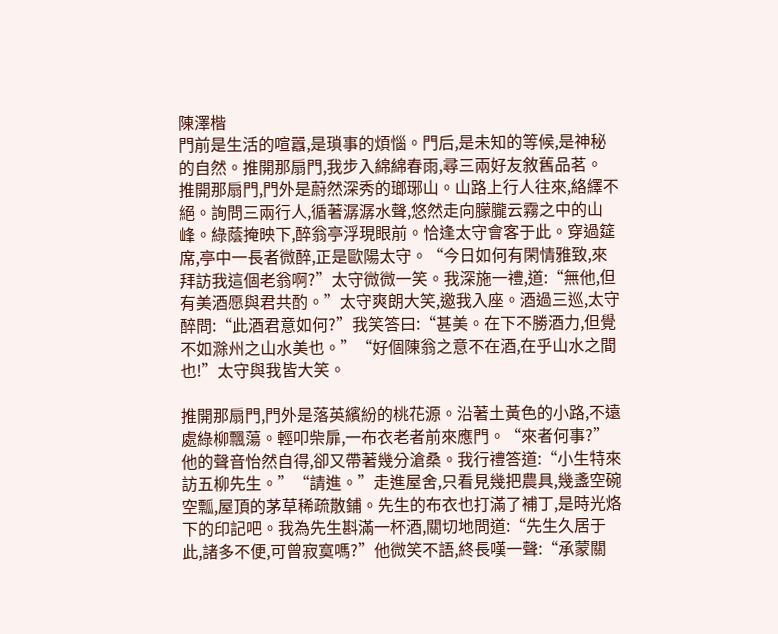陳澤楷
門前是生活的喧囂,是瑣事的煩惱。門后,是未知的等候,是神秘的自然。推開那扇門,我步入綿綿春雨,尋三兩好友敘舊品茗。
推開那扇門,門外是蔚然深秀的瑯琊山。山路上行人往來,絡繹不絕。詢問三兩行人,循著潺潺水聲,悠然走向朦朧云霧之中的山峰。綠蔭掩映下,醉翁亭浮現眼前。恰逢太守會客于此。穿過筵席,亭中一長者微醉,正是歐陽太守。“今日如何有閑情雅致,來拜訪我這個老翁啊?”太守微微一笑。我深施一禮,道:“無他,但有美酒愿與君共酌。”太守爽朗大笑,邀我入座。酒過三巡,太守醉問:“此酒君意如何?”我笑答曰:“甚美。在下不勝酒力,但覺不如滁州之山水美也。”“好個陳翁之意不在酒,在乎山水之間也!”太守與我皆大笑。

推開那扇門,門外是落英繽紛的桃花源。沿著土黃色的小路,不遠處綠柳飄蕩。輕叩柴扉,一布衣老者前來應門。“來者何事?”他的聲音怡然自得,卻又帶著幾分滄桑。我行禮答道:“小生特來訪五柳先生。”“請進。”走進屋舍,只看見幾把農具,幾盞空碗空瓢,屋頂的茅草稀疏散鋪。先生的布衣也打滿了補丁,是時光烙下的印記吧。我為先生斟滿一杯酒,關切地問道:“先生久居于此,諸多不便,可曾寂寞嗎?”他微笑不語,終長嘆一聲:“承蒙關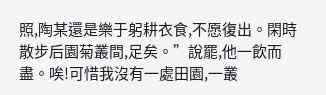照,陶某還是樂于躬耕衣食,不愿復出。閑時散步后園菊叢間,足矣。”說罷,他一飲而盡。唉!可惜我沒有一處田園,一叢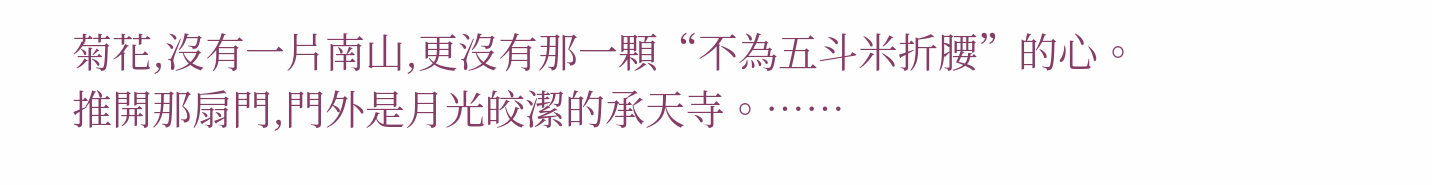菊花,沒有一片南山,更沒有那一顆“不為五斗米折腰”的心。
推開那扇門,門外是月光皎潔的承天寺。……